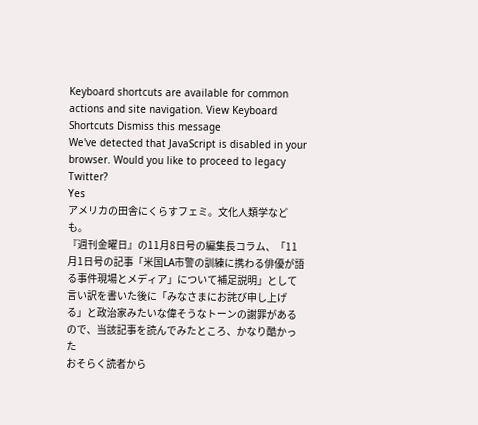Keyboard shortcuts are available for common actions and site navigation. View Keyboard Shortcuts Dismiss this message
We've detected that JavaScript is disabled in your browser. Would you like to proceed to legacy Twitter?
Yes
アメリカの田舎にくらすフェミ。文化人類学なども。
『週刊金曜日』の11月8日号の編集長コラム、「11月1日号の記事「米国LA市警の訓練に携わる俳優が語る事件現場とメディア」について補足説明」として言い訳を書いた後に「みなさまにお詫び申し上げる」と政治家みたいな偉そうなトーンの謝罪があるので、当該記事を読んでみたところ、かなり酷かった
おそらく読者から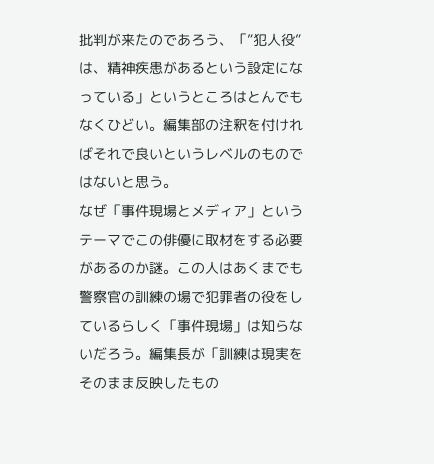批判が来たのであろう、「”犯人役”は、精神疾患があるという設定になっている」というところはとんでもなくひどい。編集部の注釈を付ければそれで良いというレベルのものではないと思う。
なぜ「事件現場とメディア」というテーマでこの俳優に取材をする必要があるのか謎。この人はあくまでも警察官の訓練の場で犯罪者の役をしているらしく「事件現場」は知らないだろう。編集長が「訓練は現実をそのまま反映したもの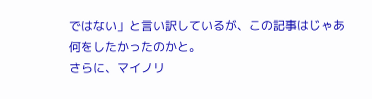ではない」と言い訳しているが、この記事はじゃあ何をしたかったのかと。
さらに、マイノリ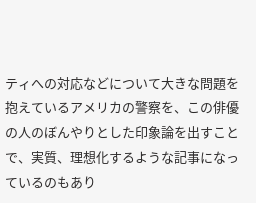ティへの対応などについて大きな問題を抱えているアメリカの警察を、この俳優の人のぼんやりとした印象論を出すことで、実質、理想化するような記事になっているのもあり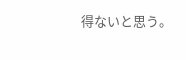得ないと思う。